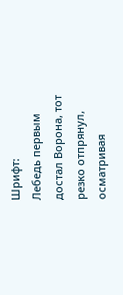Шрифт:
Лебедь первым достал Ворона, тот резко отпрянул, осматривая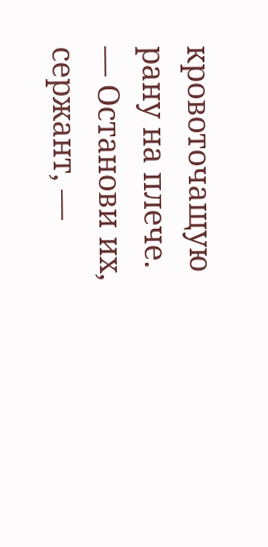кровоточащую рану на плече.
— Останови их, сержант, —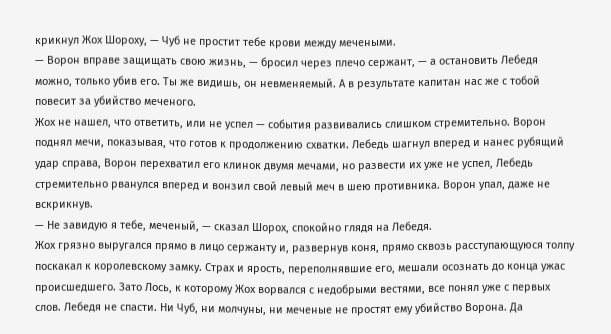крикнул Жох Шороху, — Чуб не простит тебе крови между мечеными.
— Ворон вправе защищать свою жизнь, — бросил через плечо сержант, — а остановить Лебедя можно, только убив его. Ты же видишь, он невменяемый. А в результате капитан нас же с тобой повесит за убийство меченого.
Жох не нашел, что ответить, или не успел — события развивались слишком стремительно. Ворон поднял мечи, показывая, что готов к продолжению схватки. Лебедь шагнул вперед и нанес рубящий удар справа, Ворон перехватил его клинок двумя мечами, но развести их уже не успел, Лебедь стремительно рванулся вперед и вонзил свой левый меч в шею противника. Ворон упал, даже не вскрикнув.
— Не завидую я тебе, меченый, — сказал Шорох, спокойно глядя на Лебедя.
Жох грязно выругался прямо в лицо сержанту и, развернув коня, прямо сквозь расступающуюся толпу поскакал к королевскому замку. Страх и ярость, переполнявшие его, мешали осознать до конца ужас происшедшего. Зато Лось, к которому Жох ворвался с недобрыми вестями, все понял уже с первых слов. Лебедя не спасти. Ни Чуб, ни молчуны, ни меченые не простят ему убийство Ворона. Да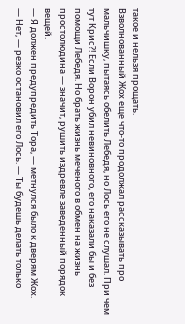такое и нельзя прощать.
Взволнованный Жох еще что-то продолжал рассказывать про мальчишку, пытаясь обелить Лебедя, но Лось его не слушал. При чем тут Крис?! Если Ворон убил невиновного, его наказали бы и без помощи Лебедя. Но брать жизнь меченого в обмен на жизнь простолюдина — значит, рушить издревле заведенный порядок вещей.
— Я должен предупредить Тора, — метнулся было к дверям Жох.
— Нет, — резко остановил его Лось. — Ты будешь делать только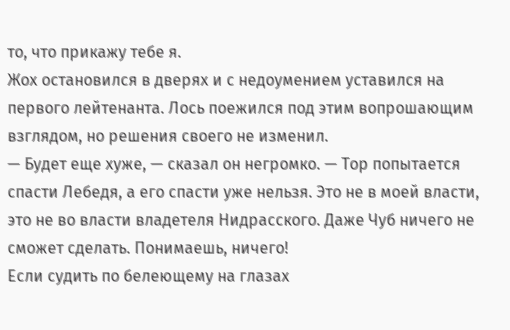то, что прикажу тебе я.
Жох остановился в дверях и с недоумением уставился на первого лейтенанта. Лось поежился под этим вопрошающим взглядом, но решения своего не изменил.
— Будет еще хуже, — сказал он негромко. — Тор попытается спасти Лебедя, а его спасти уже нельзя. Это не в моей власти, это не во власти владетеля Нидрасского. Даже Чуб ничего не сможет сделать. Понимаешь, ничего!
Если судить по белеющему на глазах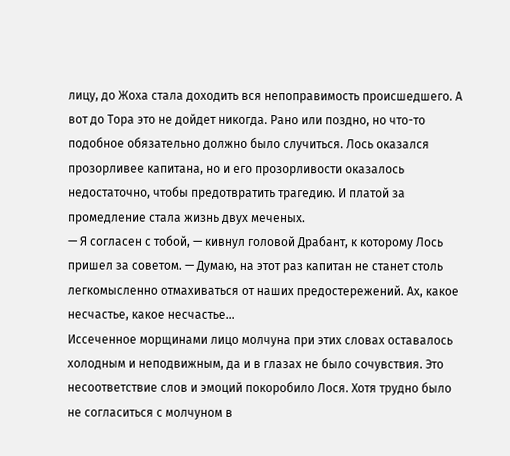лицу, до Жоха стала доходить вся непоправимость происшедшего. А вот до Тора это не дойдет никогда. Рано или поздно, но что-то подобное обязательно должно было случиться. Лось оказался прозорливее капитана, но и его прозорливости оказалось недостаточно, чтобы предотвратить трагедию. И платой за промедление стала жизнь двух меченых.
— Я согласен с тобой, — кивнул головой Драбант, к которому Лось пришел за советом. — Думаю, на этот раз капитан не станет столь легкомысленно отмахиваться от наших предостережений. Ах, какое несчастье, какое несчастье…
Иссеченное морщинами лицо молчуна при этих словах оставалось холодным и неподвижным, да и в глазах не было сочувствия. Это несоответствие слов и эмоций покоробило Лося. Хотя трудно было не согласиться с молчуном в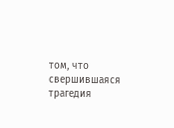том, что свершившаяся трагедия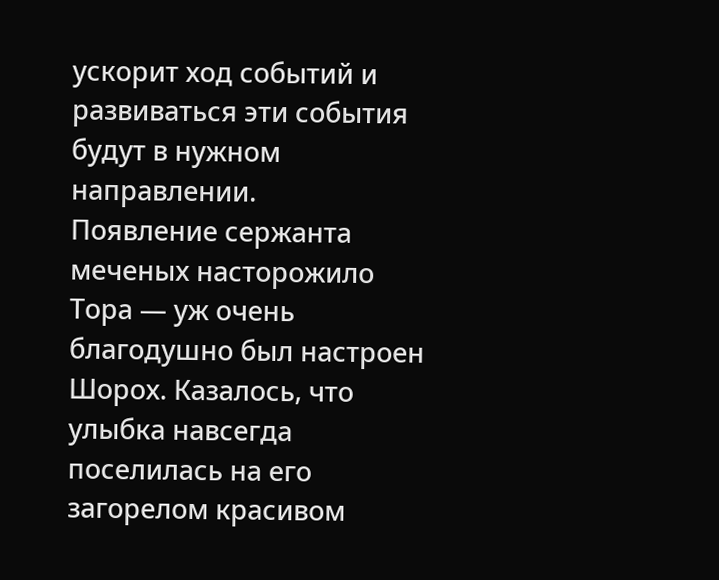ускорит ход событий и развиваться эти события будут в нужном направлении.
Появление сержанта меченых насторожило Тора — уж очень благодушно был настроен Шорох. Казалось, что улыбка навсегда поселилась на его загорелом красивом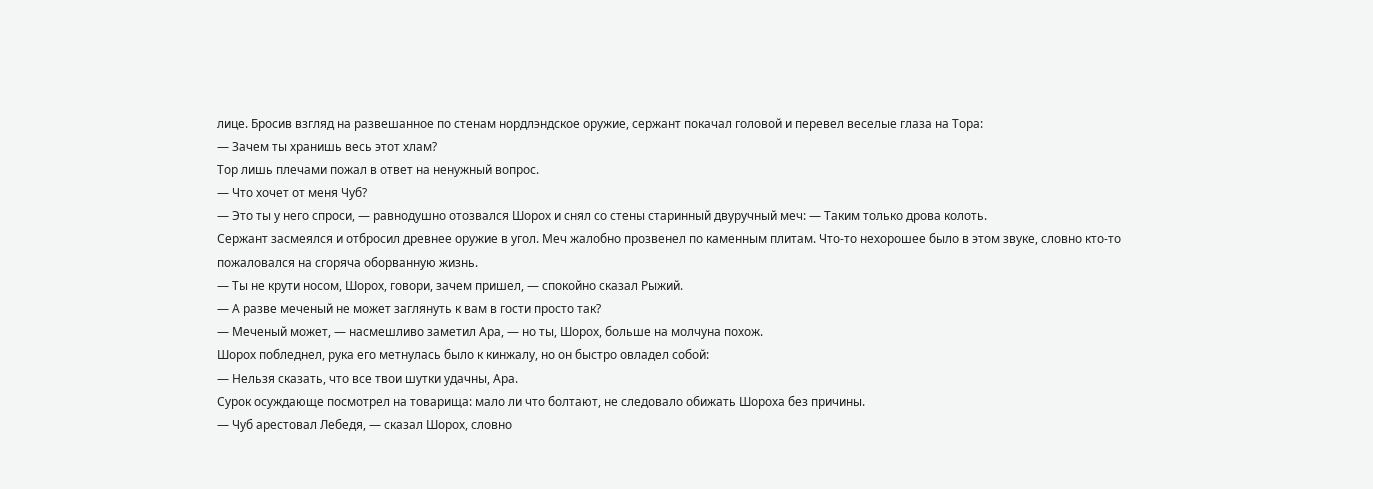лице. Бросив взгляд на развешанное по стенам нордлэндское оружие, сержант покачал головой и перевел веселые глаза на Тора:
— Зачем ты хранишь весь этот хлам?
Тор лишь плечами пожал в ответ на ненужный вопрос.
— Что хочет от меня Чуб?
— Это ты у него спроси, — равнодушно отозвался Шорох и снял со стены старинный двуручный меч: — Таким только дрова колоть.
Сержант засмеялся и отбросил древнее оружие в угол. Меч жалобно прозвенел по каменным плитам. Что-то нехорошее было в этом звуке, словно кто-то пожаловался на сгоряча оборванную жизнь.
— Ты не крути носом, Шорох, говори, зачем пришел, — спокойно сказал Рыжий.
— А разве меченый не может заглянуть к вам в гости просто так?
— Меченый может, — насмешливо заметил Ара, — но ты, Шорох, больше на молчуна похож.
Шорох побледнел, рука его метнулась было к кинжалу, но он быстро овладел собой:
— Нельзя сказать, что все твои шутки удачны, Ара.
Сурок осуждающе посмотрел на товарища: мало ли что болтают, не следовало обижать Шороха без причины.
— Чуб арестовал Лебедя, — сказал Шорох, словно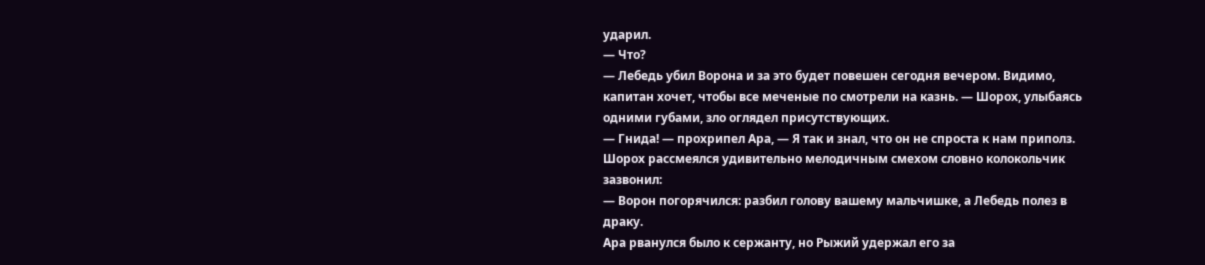ударил.
— Что?
— Лебедь убил Ворона и за это будет повешен сегодня вечером. Видимо, капитан хочет, чтобы все меченые по смотрели на казнь. — Шорох, улыбаясь одними губами, зло оглядел присутствующих.
— Гнида! — прохрипел Ара, — Я так и знал, что он не спроста к нам приполз.
Шорох рассмеялся удивительно мелодичным смехом словно колокольчик зазвонил:
— Ворон погорячился: разбил голову вашему мальчишке, а Лебедь полез в драку.
Ара рванулся было к сержанту, но Рыжий удержал его за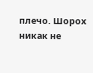плечо. Шорох никак не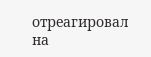отреагировал на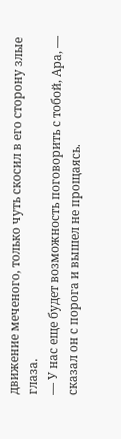движение меченого, только чуть скосил в его сторону злые глаза.
— У нас еще будет возможность поговорить с тобой, Ара, — сказал он с порога и вышел не прощаясь.